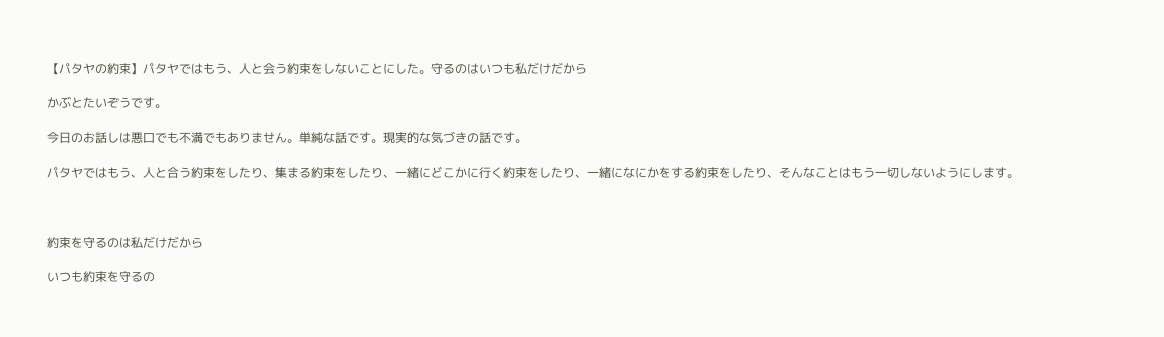【パタヤの約束】パタヤではもう、人と会う約束をしないことにした。守るのはいつも私だけだから

かぶとたいぞうです。

今日のお話しは悪口でも不満でもありません。単純な話です。現実的な気づきの話です。

パタヤではもう、人と合う約束をしたり、集まる約束をしたり、一緒にどこかに行く約束をしたり、一緒になにかをする約束をしたり、そんなことはもう一切しないようにします。



約束を守るのは私だけだから

いつも約束を守るの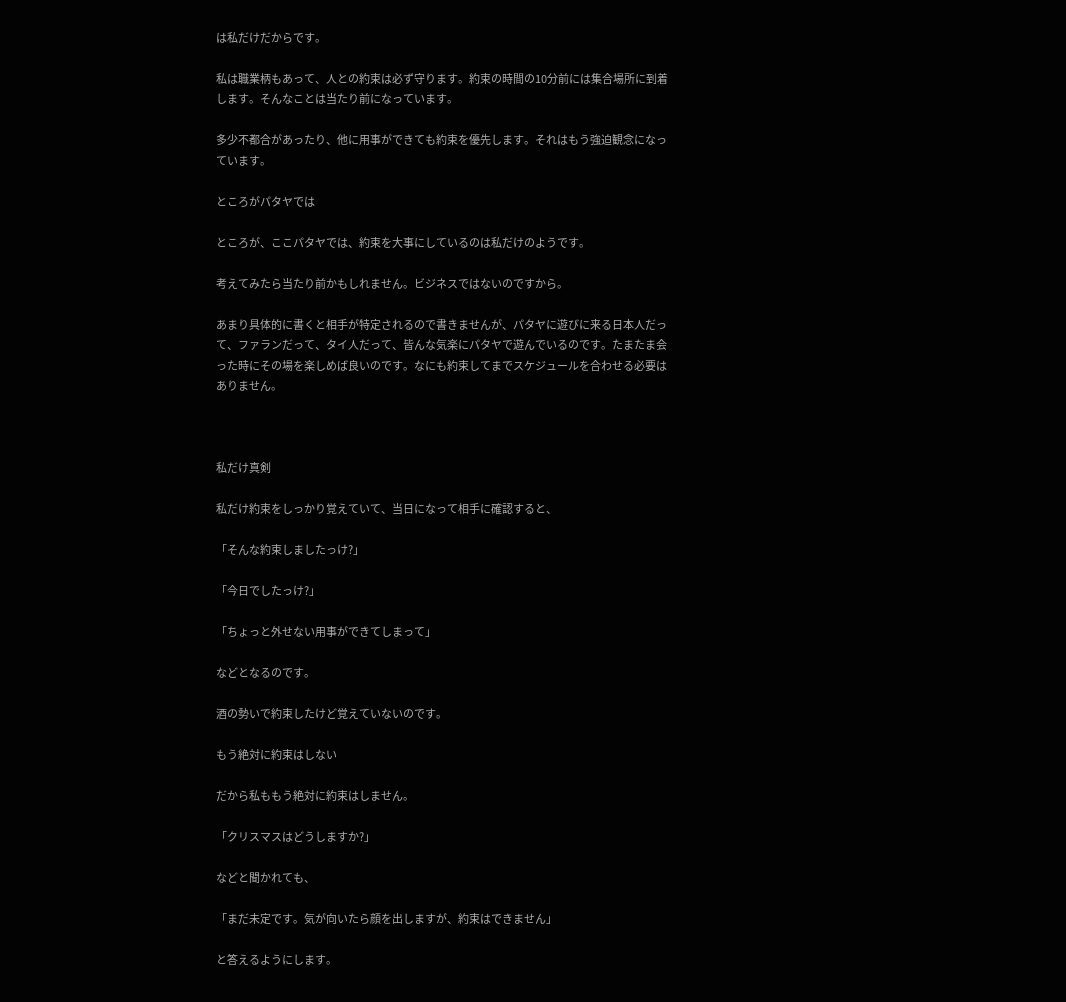は私だけだからです。

私は職業柄もあって、人との約束は必ず守ります。約束の時間の10分前には集合場所に到着します。そんなことは当たり前になっています。

多少不都合があったり、他に用事ができても約束を優先します。それはもう強迫観念になっています。

ところがパタヤでは

ところが、ここパタヤでは、約束を大事にしているのは私だけのようです。

考えてみたら当たり前かもしれません。ビジネスではないのですから。

あまり具体的に書くと相手が特定されるので書きませんが、パタヤに遊びに来る日本人だって、ファランだって、タイ人だって、皆んな気楽にパタヤで遊んでいるのです。たまたま会った時にその場を楽しめば良いのです。なにも約束してまでスケジュールを合わせる必要はありません。



私だけ真剣

私だけ約束をしっかり覚えていて、当日になって相手に確認すると、

「そんな約束しましたっけ?」

「今日でしたっけ?」

「ちょっと外せない用事ができてしまって」

などとなるのです。

酒の勢いで約束したけど覚えていないのです。

もう絶対に約束はしない

だから私ももう絶対に約束はしません。

「クリスマスはどうしますか?」

などと聞かれても、

「まだ未定です。気が向いたら顔を出しますが、約束はできません」

と答えるようにします。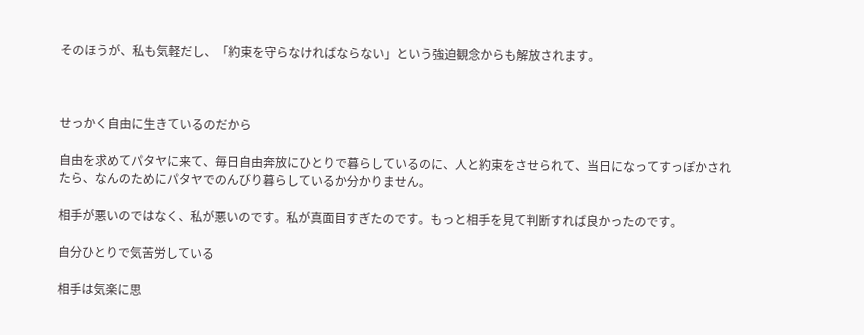そのほうが、私も気軽だし、「約束を守らなければならない」という強迫観念からも解放されます。



せっかく自由に生きているのだから

自由を求めてパタヤに来て、毎日自由奔放にひとりで暮らしているのに、人と約束をさせられて、当日になってすっぽかされたら、なんのためにパタヤでのんびり暮らしているか分かりません。

相手が悪いのではなく、私が悪いのです。私が真面目すぎたのです。もっと相手を見て判断すれば良かったのです。

自分ひとりで気苦労している

相手は気楽に思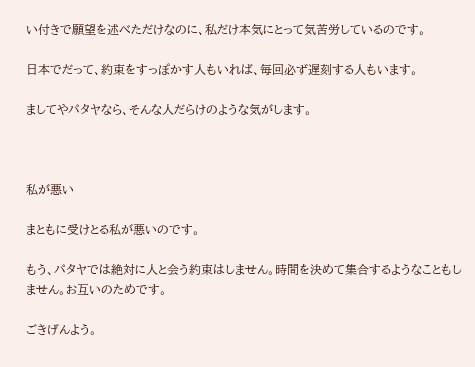い付きで願望を述べただけなのに、私だけ本気にとって気苦労しているのです。

日本でだって、約束をすっぽかす人もいれば、毎回必ず遅刻する人もいます。

ましてやパタヤなら、そんな人だらけのような気がします。



私が悪い

まともに受けとる私が悪いのです。

もう、パタヤでは絶対に人と会う約束はしません。時間を決めて集合するようなこともしません。お互いのためです。

ごきげんよう。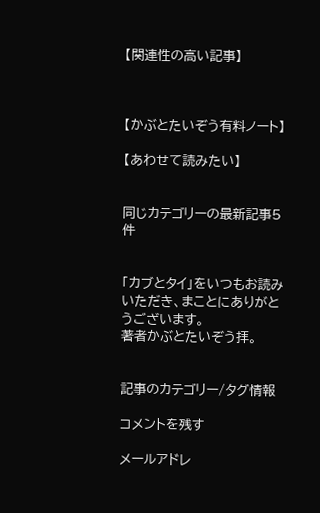【関連性の高い記事】



【かぶとたいぞう有料ノート】

【あわせて読みたい】


同じカテゴリーの最新記事5件


「カブとタイ」をいつもお読みいただき、まことにありがとうございます。
著者かぶとたいぞう拝。


記事のカテゴリー/タグ情報

コメントを残す

メールアドレ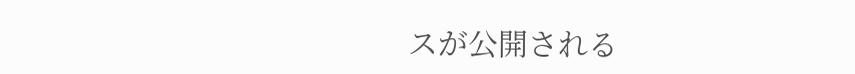スが公開される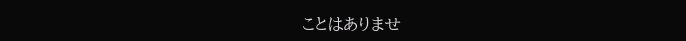ことはありませ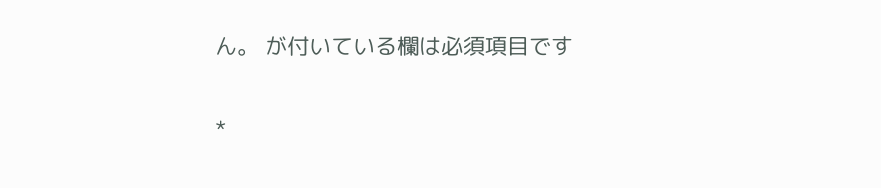ん。 が付いている欄は必須項目です

*